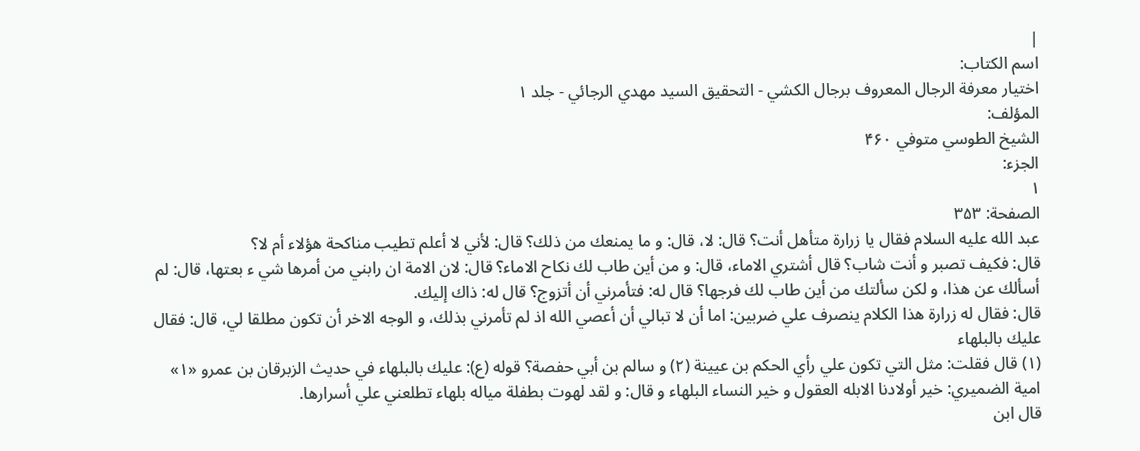|
اسم الکتاب:
اختيار معرفة الرجال المعروف برجال الکشي - التحقيق السيد مهدي الرجائي - جلد ۱
المؤلف:
الشيخ الطوسي متوفي ۴۶۰
الجزء:
۱
الصفحة: ۳۵۳
عبد الله عليه السلام فقال يا زرارة متأهل أنت؟ قال: لا، قال: و ما يمنعك من ذلك؟ قال: لأني لا أعلم تطيب مناكحة هؤلاء أم لا؟
قال: فكيف تصبر و أنت شاب؟ قال أشتري الاماء، قال: و من أين طاب لك نكاح الاماء؟ قال: لان الامة ان رابني من أمرها شي ء بعتها، قال: لم أسألك عن هذا، و لكن سألتك من أين طاب لك فرجها؟ قال له: فتأمرني أن أتزوج؟ قال له: ذاك إليك.
قال: فقال له زرارة هذا الكلام ينصرف علي ضربين: اما أن لا تبالي أن أعصي الله اذ لم تأمرني بذلك، و الوجه الاخر أن تكون مطلقا لي، قال: فقال عليك بالبلهاء
(۱) قال فقلت: مثل التي تكون علي رأي الحكم بن عيينة (۲) و سالم بن أبي حفصة؟ قوله (ع): عليك بالبلهاء في حديث الزبرقان بن عمرو «۱» امية الضميري: خير أولادنا الابله العقول و خير النساء البلهاء و قال: و لقد لهوت بطفلة مياله بلهاء تطلعني علي أسرارها.
قال ابن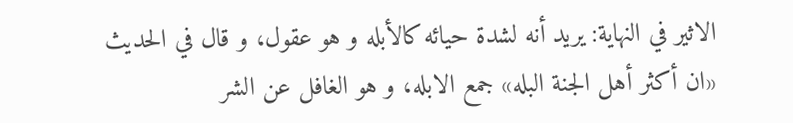الاثير في النهاية: يريد أنه لشدة حيائه كالأبله و هو عقول، و قال في الحديث «ان أكثر أهل الجنة البله» جمع الابله، و هو الغافل عن الشر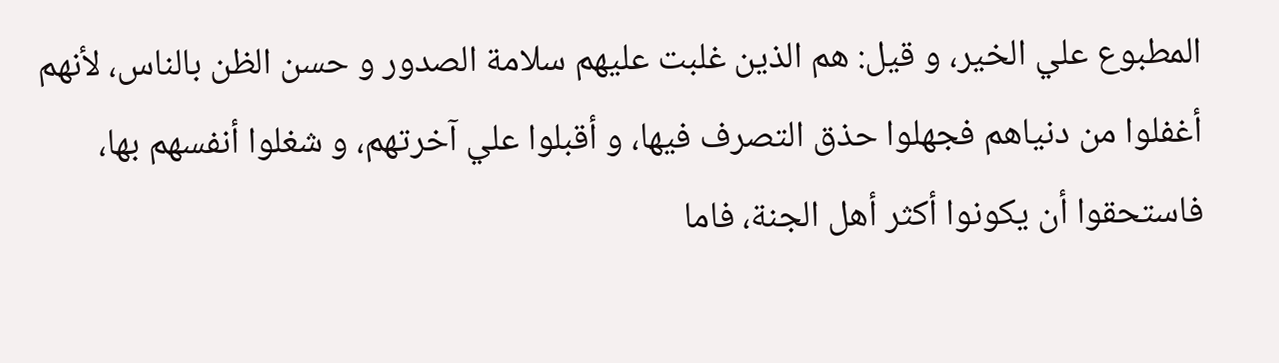المطبوع علي الخير، و قيل: هم الذين غلبت عليهم سلامة الصدور و حسن الظن بالناس، لأنهم أغفلوا من دنياهم فجهلوا حذق التصرف فيها، و أقبلوا علي آخرتهم، و شغلوا أنفسهم بها، فاستحقوا أن يكونوا أكثر أهل الجنة، فاما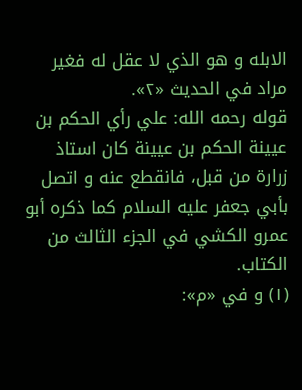الابله و هو الذي لا عقل له فغير مراد في الحديث «۲».
قوله رحمه الله: علي رأي الحكم بن عيينة الحكم بن عيينة كان استاذ زرارة من قبل، فانقطع عنه و اتصل بأبي جعفر عليه السلام كما ذكره أبو عمرو الكشي في الجزء الثالث من الكتاب.
(۱) و في «م»: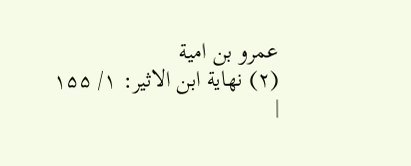عمرو بن امية
(۲) نهاية ابن الاثير: ۱/ ۱۵۵
|